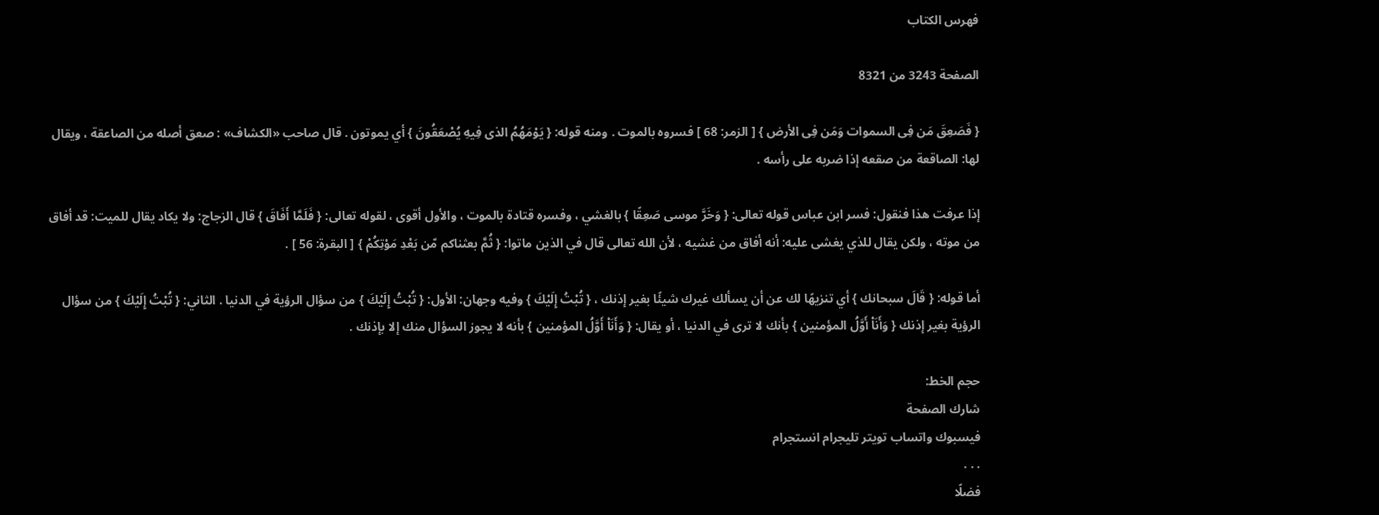فهرس الكتاب

الصفحة 3243 من 8321

{ فَصَعِقَ مَن فِى السموات وَمَن فِى الأرض } [ الزمر: 68 ] فسروه بالموت . ومنه قوله: { يَوْمَهُمُ الذى فِيهِ يُصْعَقُونَ } أي يموتون . قال صاحب «الكشاف» : صعق أصله من الصاعقة ، ويقال لها: الصاقعة من صقعه إذا ضربه على رأسه .

إذا عرفت هذا فنقول: فسر ابن عباس قوله تعالى: { وَخَرَّ موسى صَعِقًا } بالغشي ، وفسره قتادة بالموت ، والأول أقوى ، لقوله تعالى: { فَلَمَّا أَفَاقَ } قال الزجاج: ولا يكاد يقال للميت: قد أفاق من موته ، ولكن يقال للذي يغشى عليه: أنه أفاق من غشيه ، لأن الله تعالى قال في الذين ماتوا: { ثُمَّ بعثناكم مّن بَعْدِ مَوْتِكُمْ } [ البقرة: 56 ] .

أما قوله: { قَالَ سبحانك } أي تنزيهًا لك عن أن يسألك غيرك شيئًا بغير إذنك ، { تُبْتُ إِلَيْكَ } وفيه وجهان: الأول: { تُبْتُ إِلَيْكَ } من سؤال الرؤية في الدنيا . الثاني: { تُبْتُ إِلَيْكَ } من سؤال الرؤية بغير إذنك { وَأَنَاْ أَوَّلُ المؤمنين } بأنك لا ترى في الدنيا ، أو يقال: { وَأَنَاْ أَوَّلُ المؤمنين } بأنه لا يجوز السؤال منك إلا بإذنك .

حجم الخط:
شارك الصفحة
فيسبوك واتساب تويتر تليجرام انستجرام
. . .
فضلًا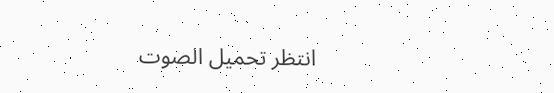انتظر تحميل الصوت